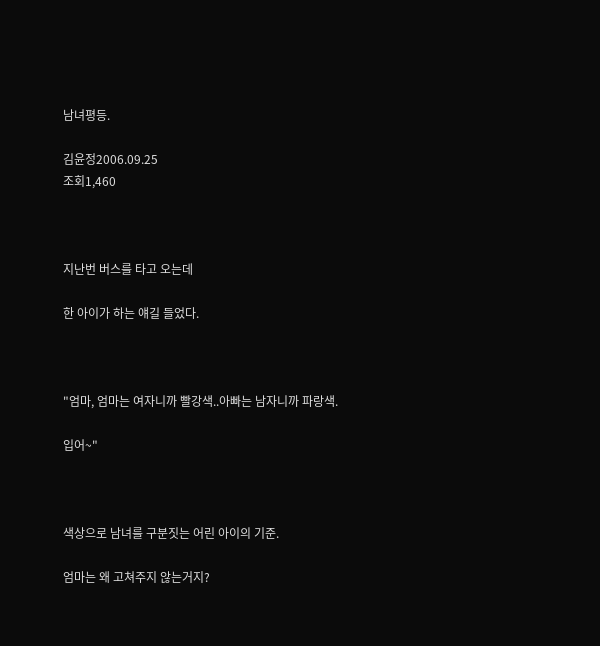남녀평등.

김윤정2006.09.25
조회1,460



지난번 버스를 타고 오는데

한 아이가 하는 얘길 들었다.



"엄마, 엄마는 여자니까 빨강색..아빠는 남자니까 파랑색.

입어~"



색상으로 남녀를 구분짓는 어린 아이의 기준.

엄마는 왜 고쳐주지 않는거지?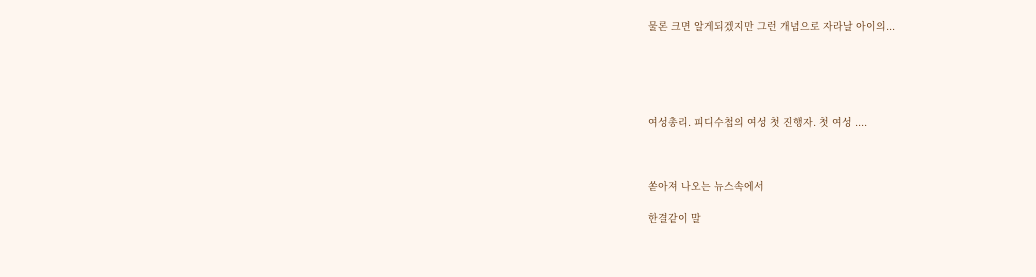물론 크면 알게되겠지만 그런 개념으로 자라날 아이의...





여성총리. 피디수첩의 여성 첫 진행자. 첫 여성 ....



쏟아져 나오는 뉴스속에서

한결같이 말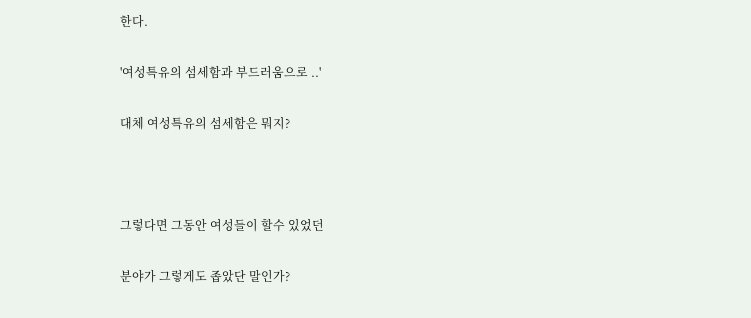한다.

'여성특유의 섬세함과 부드러움으로 ..'

대체 여성특유의 섬세함은 뭐지?



그렇다면 그동안 여성들이 할수 있었던

분야가 그렇게도 좁았단 말인가?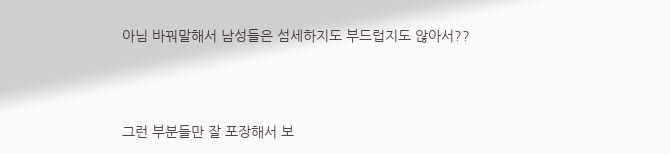아님 바꿔말해서 남성들은 섬세하지도 부드럽지도 않아서??



그런 부분들만 잘 포장해서 보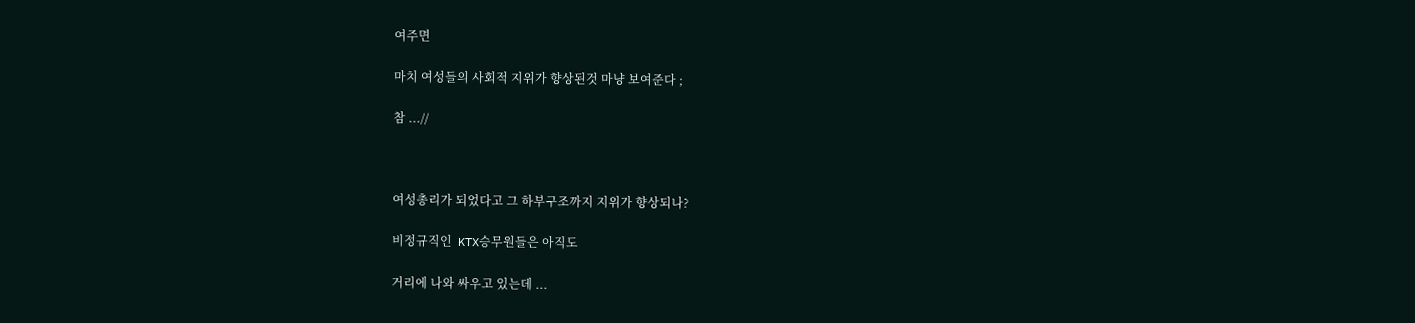여주면

마치 여성들의 사회적 지위가 향상된것 마냥 보여준다 ;

참 ...//



여성총리가 되었다고 그 하부구조까지 지위가 향상되나?

비정규직인  KTX승무원들은 아직도

거리에 나와 싸우고 있는데 ...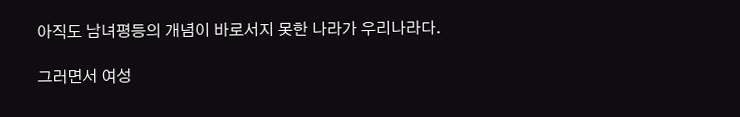아직도 남녀평등의 개념이 바로서지 못한 나라가 우리나라다.

그러면서 여성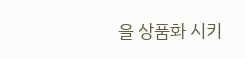을 상품화 시키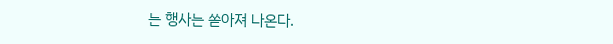는 행사는 쏟아져 나온다.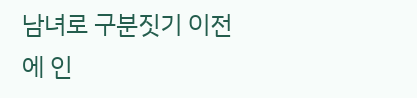남녀로 구분짓기 이전에 인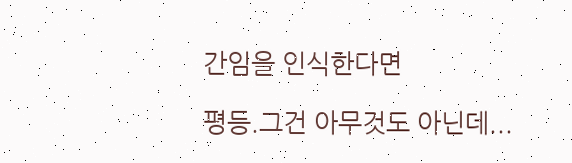간임을 인식한다면

평등.그건 아무것도 아닌데...